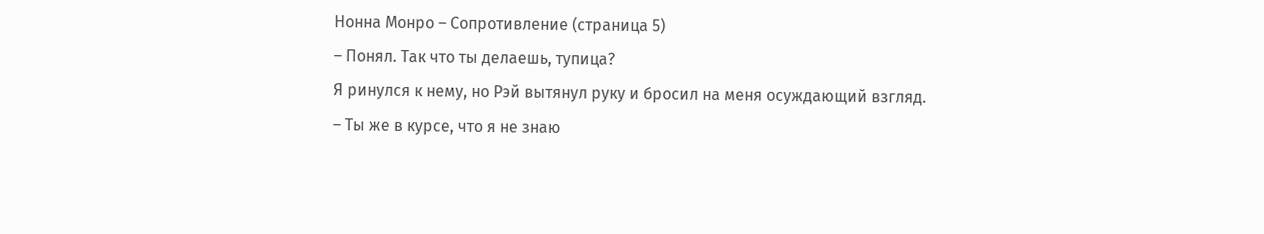Нонна Монро – Сопротивление (страница 5)
– Понял. Так что ты делаешь, тупица?
Я ринулся к нему, но Рэй вытянул руку и бросил на меня осуждающий взгляд.
– Ты же в курсе, что я не знаю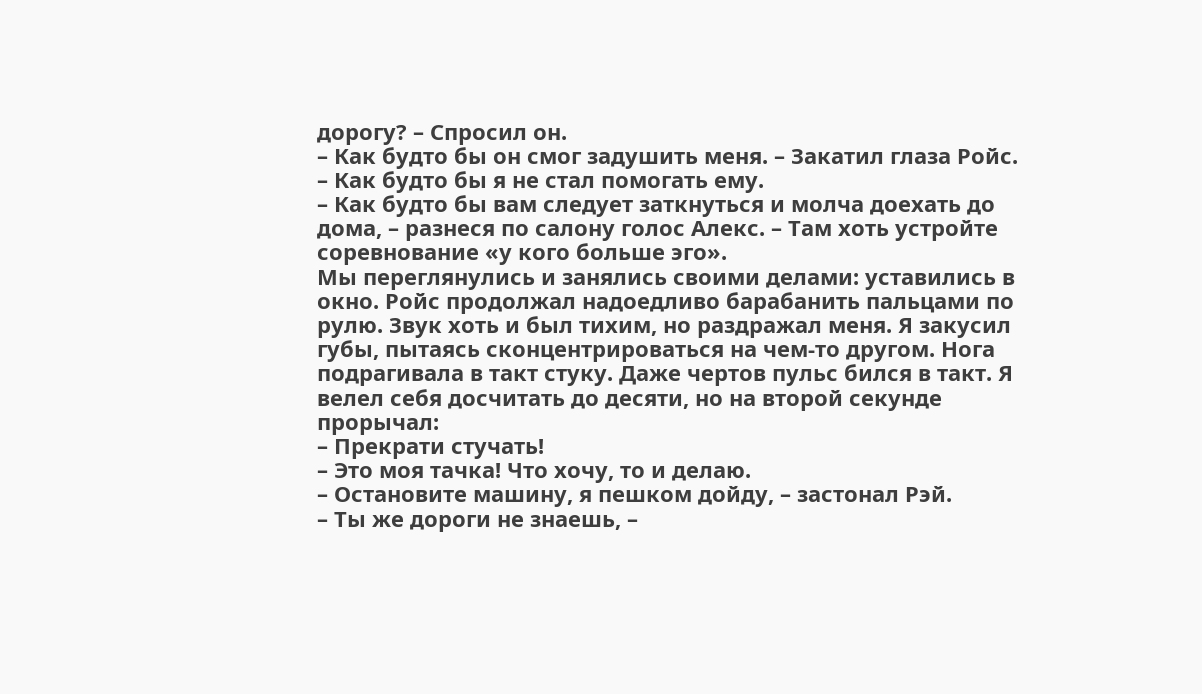дорогу? – Спросил он.
– Как будто бы он смог задушить меня. – Закатил глаза Ройс.
– Как будто бы я не стал помогать ему.
– Как будто бы вам следует заткнуться и молча доехать до дома, – разнеся по салону голос Алекс. – Там хоть устройте соревнование «у кого больше эго».
Мы переглянулись и занялись своими делами: уставились в окно. Ройс продолжал надоедливо барабанить пальцами по рулю. Звук хоть и был тихим, но раздражал меня. Я закусил губы, пытаясь сконцентрироваться на чем-то другом. Нога подрагивала в такт стуку. Даже чертов пульс бился в такт. Я велел себя досчитать до десяти, но на второй секунде прорычал:
– Прекрати стучать!
– Это моя тачка! Что хочу, то и делаю.
– Остановите машину, я пешком дойду, – застонал Рэй.
– Ты же дороги не знаешь, –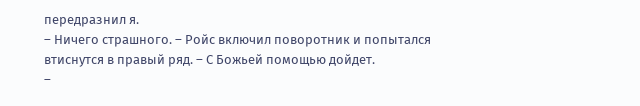передразнил я.
– Ничего страшного. – Ройс включил поворотник и попытался втиснутся в правый ряд. – С Божьей помощью дойдет.
–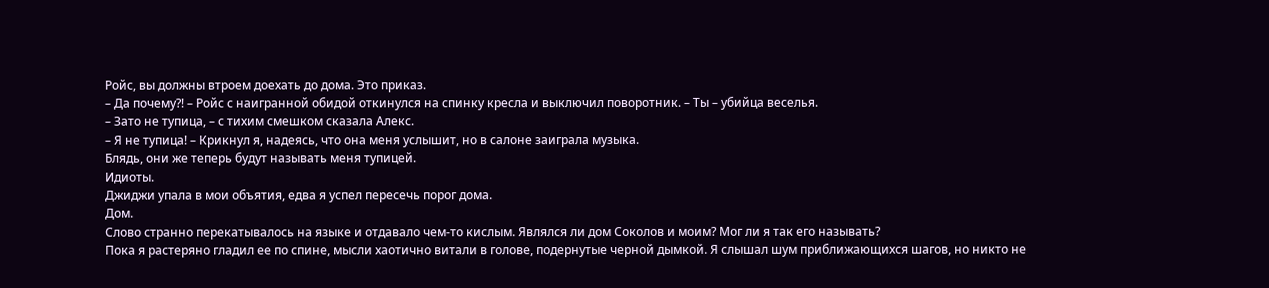Ройс, вы должны втроем доехать до дома. Это приказ.
– Да почему?! – Ройс с наигранной обидой откинулся на спинку кресла и выключил поворотник. – Ты – убийца веселья.
– Зато не тупица, – с тихим смешком сказала Алекс.
– Я не тупица! – Крикнул я, надеясь, что она меня услышит, но в салоне заиграла музыка.
Блядь, они же теперь будут называть меня тупицей.
Идиоты.
Джиджи упала в мои объятия, едва я успел пересечь порог дома.
Дом.
Слово странно перекатывалось на языке и отдавало чем-то кислым. Являлся ли дом Соколов и моим? Мог ли я так его называть?
Пока я растеряно гладил ее по спине, мысли хаотично витали в голове, подернутые черной дымкой. Я слышал шум приближающихся шагов, но никто не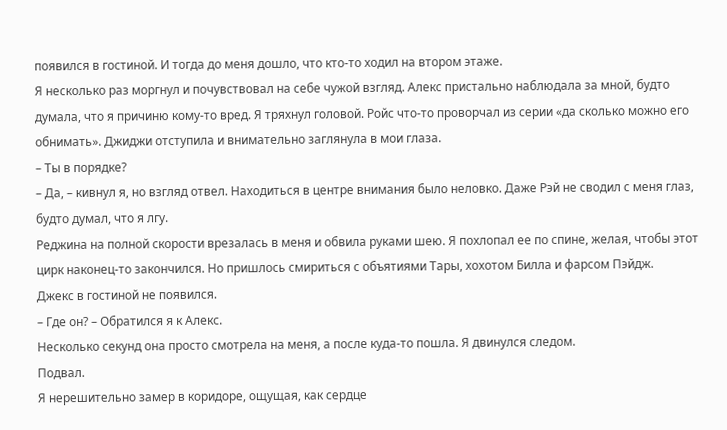появился в гостиной. И тогда до меня дошло, что кто-то ходил на втором этаже.
Я несколько раз моргнул и почувствовал на себе чужой взгляд. Алекс пристально наблюдала за мной, будто думала, что я причиню кому-то вред. Я тряхнул головой. Ройс что-то проворчал из серии «да сколько можно его обнимать». Джиджи отступила и внимательно заглянула в мои глаза.
– Ты в порядке?
– Да, – кивнул я, но взгляд отвел. Находиться в центре внимания было неловко. Даже Рэй не сводил с меня глаз, будто думал, что я лгу.
Реджина на полной скорости врезалась в меня и обвила руками шею. Я похлопал ее по спине, желая, чтобы этот цирк наконец-то закончился. Но пришлось смириться с объятиями Тары, хохотом Билла и фарсом Пэйдж.
Джекс в гостиной не появился.
– Где он? – Обратился я к Алекс.
Несколько секунд она просто смотрела на меня, а после куда-то пошла. Я двинулся следом.
Подвал.
Я нерешительно замер в коридоре, ощущая, как сердце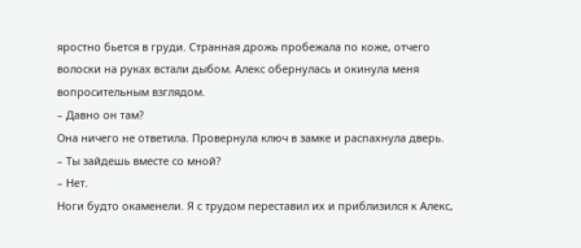яростно бьется в груди. Странная дрожь пробежала по коже, отчего волоски на руках встали дыбом. Алекс обернулась и окинула меня вопросительным взглядом.
– Давно он там?
Она ничего не ответила. Провернула ключ в замке и распахнула дверь.
– Ты зайдешь вместе со мной?
– Нет.
Ноги будто окаменели. Я с трудом переставил их и приблизился к Алекс,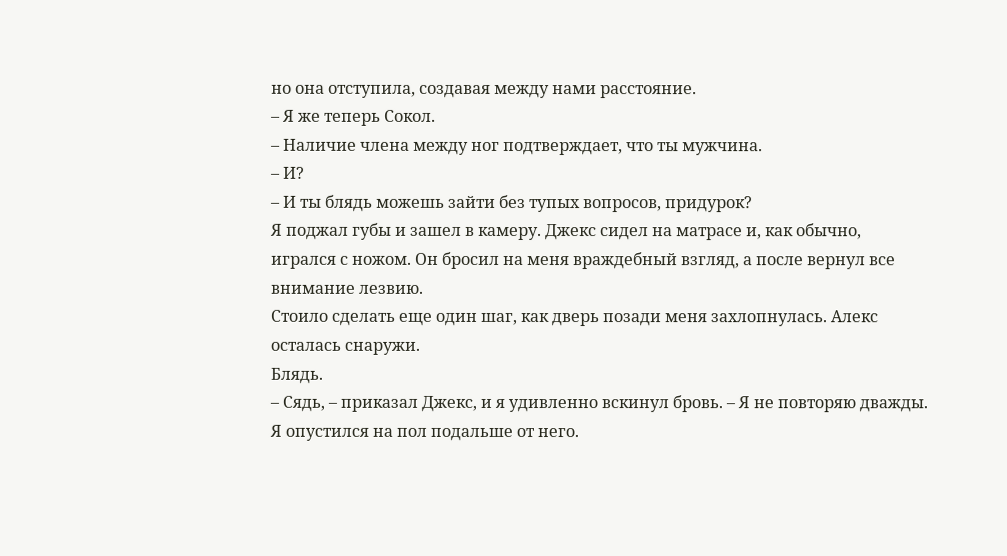но она отступила, создавая между нами расстояние.
– Я же теперь Сокол.
– Наличие члена между ног подтверждает, что ты мужчина.
– И?
– И ты блядь можешь зайти без тупых вопросов, придурок?
Я поджал губы и зашел в камеру. Джекс сидел на матрасе и, как обычно, игрался с ножом. Он бросил на меня враждебный взгляд, а после вернул все внимание лезвию.
Стоило сделать еще один шаг, как дверь позади меня захлопнулась. Алекс осталась снаружи.
Блядь.
– Сядь, – приказал Джекс, и я удивленно вскинул бровь. – Я не повторяю дважды.
Я опустился на пол подальше от него.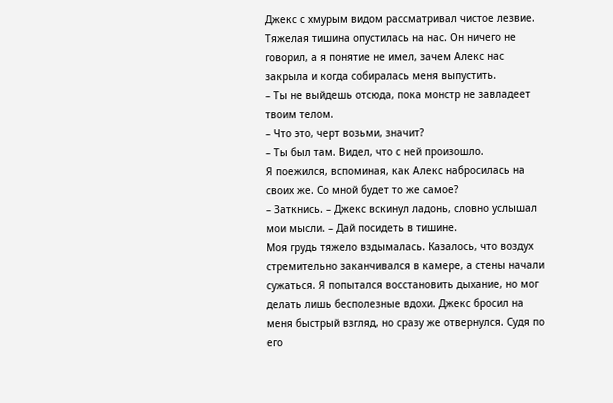Джекс с хмурым видом рассматривал чистое лезвие. Тяжелая тишина опустилась на нас. Он ничего не говорил, а я понятие не имел, зачем Алекс нас закрыла и когда собиралась меня выпустить.
– Ты не выйдешь отсюда, пока монстр не завладеет твоим телом.
– Что это, черт возьми, значит?
– Ты был там. Видел, что с ней произошло.
Я поежился, вспоминая, как Алекс набросилась на своих же. Со мной будет то же самое?
– Заткнись. – Джекс вскинул ладонь, словно услышал мои мысли. – Дай посидеть в тишине.
Моя грудь тяжело вздымалась. Казалось, что воздух стремительно заканчивался в камере, а стены начали сужаться. Я попытался восстановить дыхание, но мог делать лишь бесполезные вдохи. Джекс бросил на меня быстрый взгляд, но сразу же отвернулся. Судя по его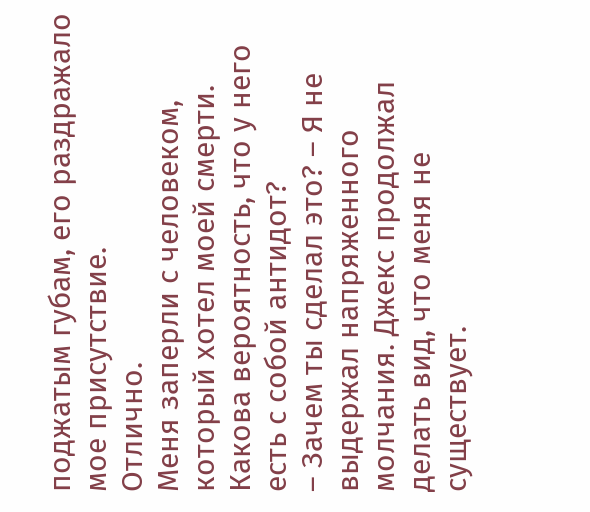поджатым губам, его раздражало мое присутствие.
Отлично.
Меня заперли с человеком, который хотел моей смерти.
Какова вероятность, что у него есть с собой антидот?
– Зачем ты сделал это? – Я не выдержал напряженного молчания. Джекс продолжал делать вид, что меня не существует.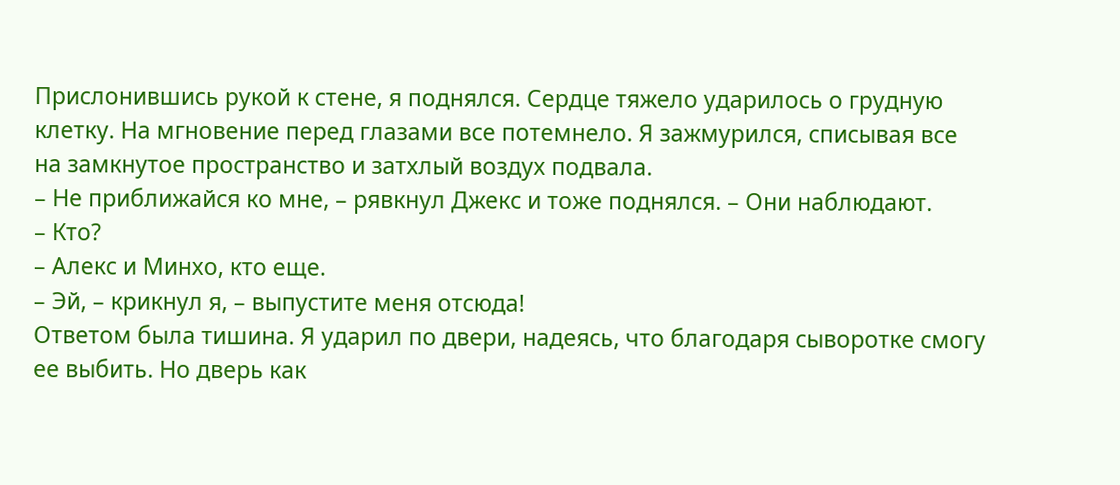Прислонившись рукой к стене, я поднялся. Сердце тяжело ударилось о грудную клетку. На мгновение перед глазами все потемнело. Я зажмурился, списывая все на замкнутое пространство и затхлый воздух подвала.
– Не приближайся ко мне, – рявкнул Джекс и тоже поднялся. – Они наблюдают.
– Кто?
– Алекс и Минхо, кто еще.
– Эй, – крикнул я, – выпустите меня отсюда!
Ответом была тишина. Я ударил по двери, надеясь, что благодаря сыворотке смогу ее выбить. Но дверь как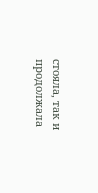стояла, так и продолжала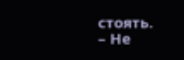стоять.
– Не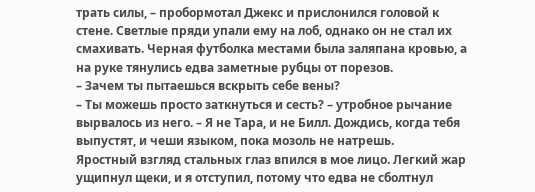трать силы, – пробормотал Джекс и прислонился головой к стене. Светлые пряди упали ему на лоб, однако он не стал их смахивать. Черная футболка местами была заляпана кровью, а на руке тянулись едва заметные рубцы от порезов.
– Зачем ты пытаешься вскрыть себе вены?
– Ты можешь просто заткнуться и сесть? – утробное рычание вырвалось из него. – Я не Тара, и не Билл. Дождись, когда тебя выпустят, и чеши языком, пока мозоль не натрешь.
Яростный взгляд стальных глаз впился в мое лицо. Легкий жар ущипнул щеки, и я отступил, потому что едва не сболтнул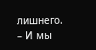лишнего.
– И мы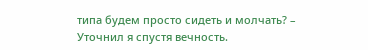типа будем просто сидеть и молчать? – Уточнил я спустя вечность.